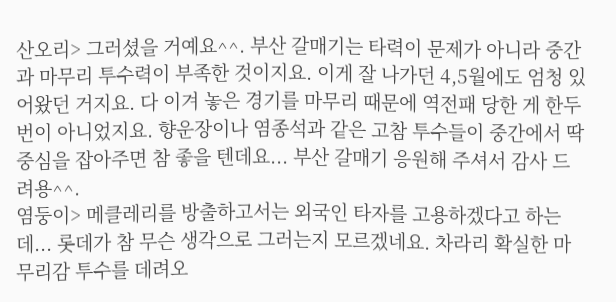산오리> 그러셨을 거예요^^. 부산 갈매기는 타력이 문제가 아니라 중간과 마무리 투수력이 부족한 것이지요. 이게 잘 나가던 4,5월에도 엄청 있어왔던 거지요. 다 이겨 놓은 경기를 마무리 때문에 역전패 당한 게 한두 번이 아니었지요. 향운장이나 염종석과 같은 고참 투수들이 중간에서 딱 중심을 잡아주면 참 좋을 텐데요... 부산 갈매기 응원해 주셔서 감사 드려용^^.
염둥이> 메클레리를 방출하고서는 외국인 타자를 고용하겠다고 하는데... 롯데가 참 무슨 생각으로 그러는지 모르겠네요. 차라리 확실한 마무리감 투수를 데려오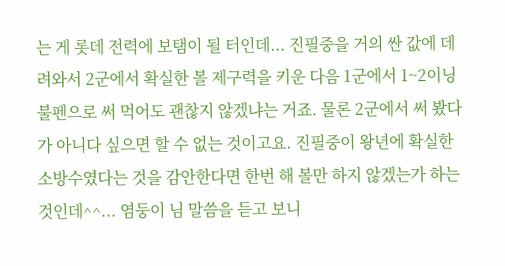는 게 롯데 전력에 보탬이 될 터인데... 진필중을 거의 싼 값에 데려와서 2군에서 확실한 볼 제구력을 키운 다음 1군에서 1~2이닝 불펜으로 써 먹어도 괜찮지 않겠냐는 거죠. 물론 2군에서 써 봤다가 아니다 싶으면 할 수 없는 것이고요. 진필중이 왕년에 확실한 소방수였다는 것을 감안한다면 한번 해 볼만 하지 않겠는가 하는 것인데^^... 염둥이 님 말씀을 듣고 보니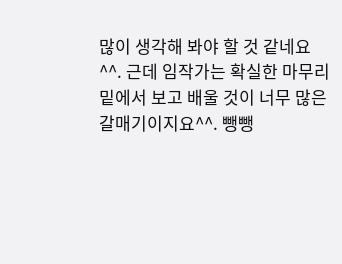많이 생각해 봐야 할 것 같네요^^. 근데 임작가는 확실한 마무리 밑에서 보고 배울 것이 너무 많은 갈매기이지요^^. 뺑뺑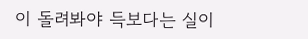이 돌려봐야 득보다는 실이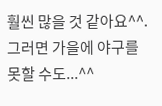훨씬 많을 것 같아요^^. 그러면 가을에 야구를 못할 수도...^^